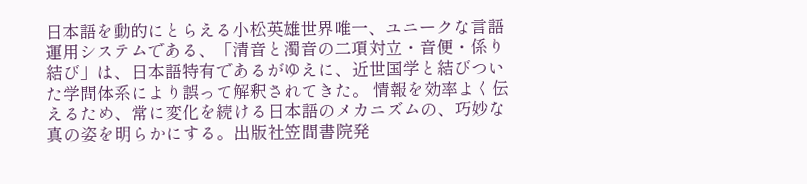日本語を動的にとらえる小松英雄世界唯一、ユニークな言語運用システムである、「清音と濁音の二項対立・音便・係り結び」は、日本語特有であるがゆえに、近世国学と結びついた学問体系により誤って解釈されてきた。 情報を効率よく伝えるため、常に変化を続ける日本語のメカニズムの、巧妙な真の姿を明らかにする。出版社笠間書院発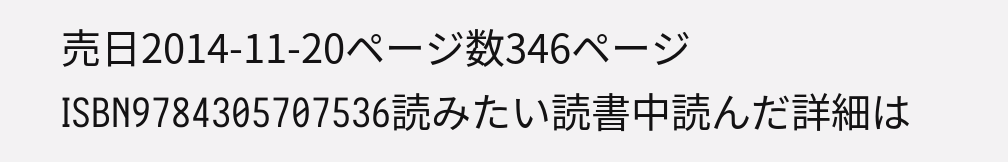売日2014-11-20ページ数346ページISBN9784305707536読みたい読書中読んだ詳細は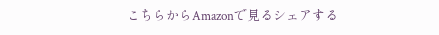こちらからAmazonで見るシェアする